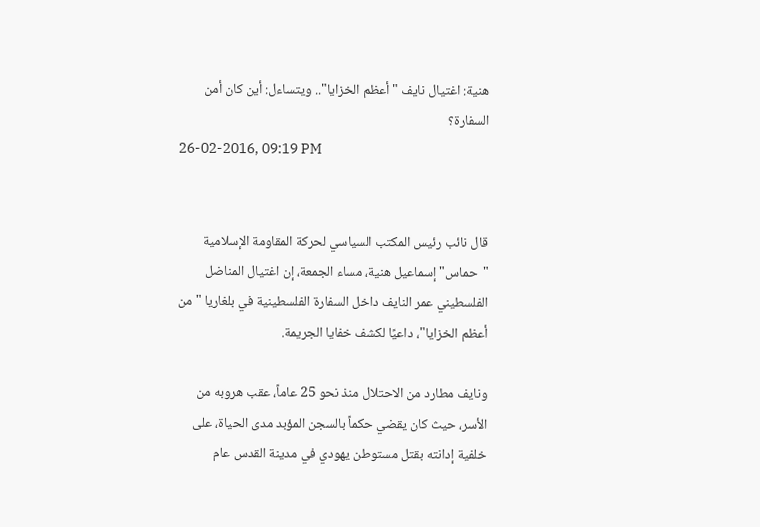هنية: اغتيال نايف "أعظم الخزايا".. ويتساءل: أين كان أمن السفارة؟
26-02-2016, 09:19 PM


قال نائب رئيس المكتب السياسي لحركة المقاومة الإسلامية "حماس" إسماعيل هنية، مساء الجمعة، إن اغتيال المناضل الفلسطيني عمر النايف داخل السفارة الفلسطينية في بلغاريا "من أعظم الخزايا"، داعيًا لكشف خفايا الجريمة.

ونايف مطارد من الاحتلال منذ نحو 25 عاماً، عقب هروبه من الأسر، حيث كان يقضي حكماً بالسجن المؤبد مدى الحياة، على خلفية إدانته بقتل مستوطن يهودي في مدينة القدس عام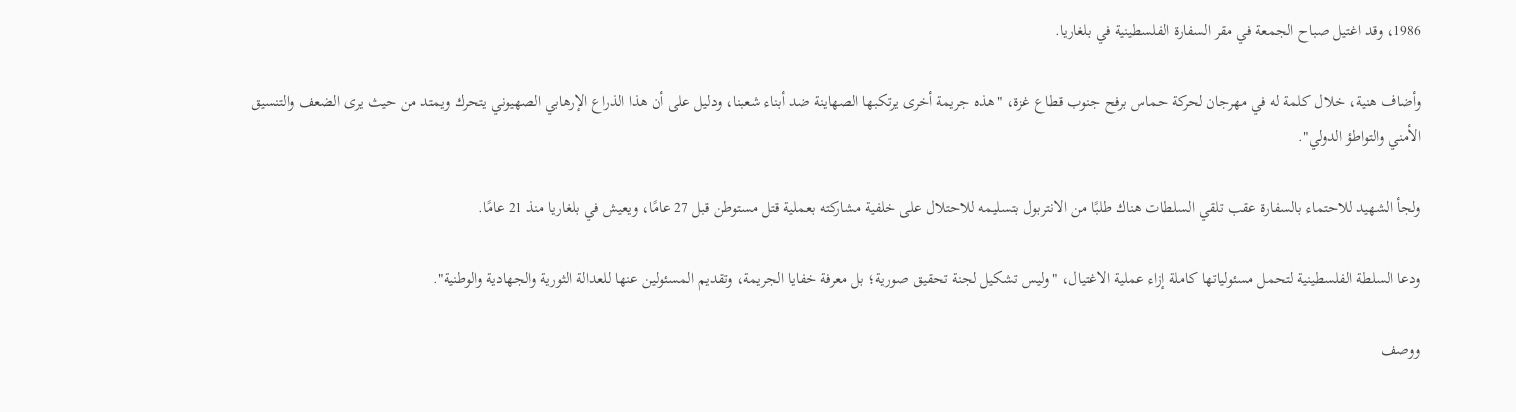1986، وقد اغتيل صباح الجمعة في مقر السفارة الفلسطينية في بلغاريا.

وأضاف هنية، خلال كلمة له في مهرجان لحركة حماس برفح جنوب قطاع غزة، "هذه جريمة أخرى يرتكبها الصهاينة ضد أبناء شعبنا، ودليل على أن هذا الذراع الإرهابي الصهيوني يتحرك ويمتد من حيث يرى الضعف والتنسيق الأمني والتواطؤ الدولي".

ولجأ الشهيد للاحتماء بالسفارة عقب تلقي السلطات هناك طلبًا من الانتربول بتسليمه للاحتلال على خلفية مشاركته بعملية قتل مستوطن قبل 27 عامًا، ويعيش في بلغاريا منذ 21 عامًا.

ودعا السلطة الفلسطينية لتحمل مسئولياتها كاملة إزاء عملية الاغتيال، "وليس تشكيل لجنة تحقيق صورية؛ بل معرفة خفايا الجريمة، وتقديم المسئولين عنها للعدالة الثورية والجهادية والوطنية".

ووصف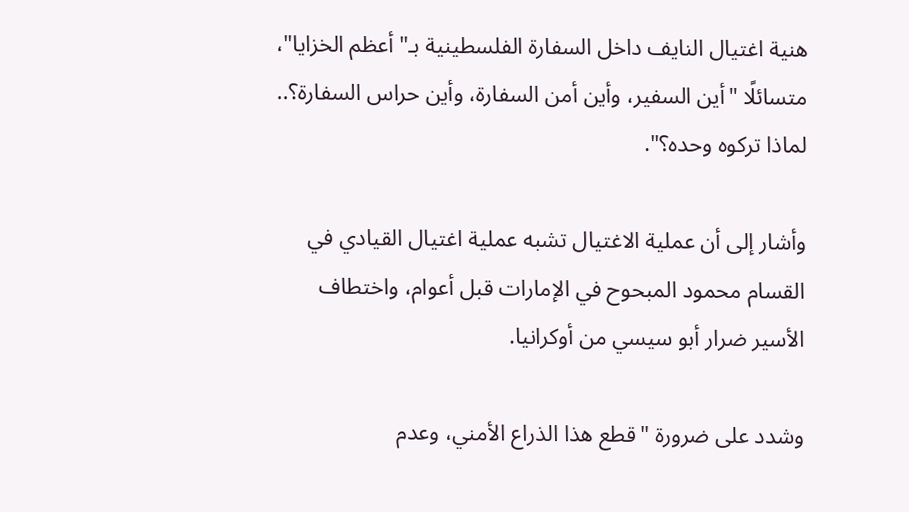هنية اغتيال النايف داخل السفارة الفلسطينية بـ"أعظم الخزايا"، متسائلًا "أين السفير، وأين أمن السفارة، وأين حراس السفارة؟.. لماذا تركوه وحده؟".

وأشار إلى أن عملية الاغتيال تشبه عملية اغتيال القيادي في القسام محمود المبحوح في الإمارات قبل أعوام، واختطاف الأسير ضرار أبو سيسي من أوكرانيا.

وشدد على ضرورة "قطع هذا الذراع الأمني، وعدم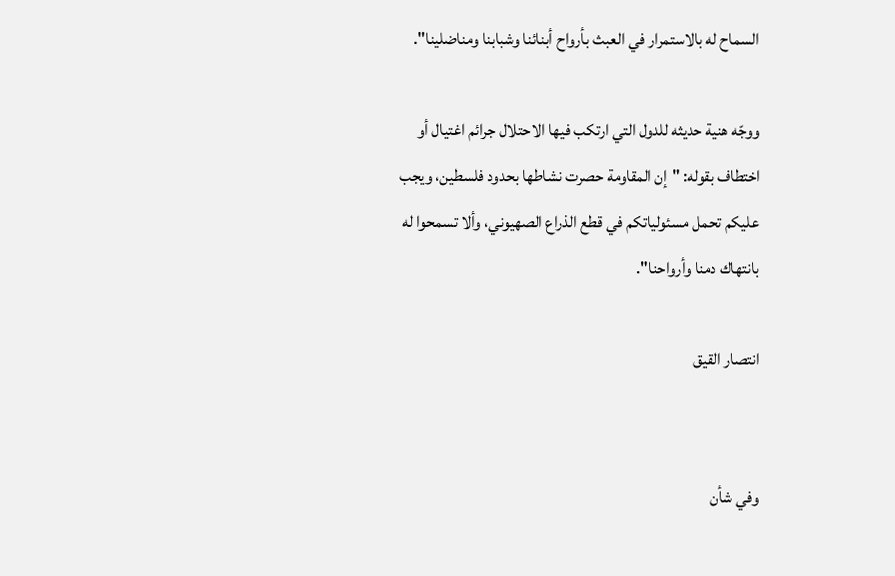السماح له بالاستمرار في العبث بأرواح أبنائنا وشبابنا ومناضلينا".

ووجّه هنية حديثه للدول التي ارتكب فيها الاحتلال جرائم اغتيال أو اختطاف بقوله: "إن المقاومة حصرت نشاطها بحدود فلسطين، ويجب عليكم تحمل مسئولياتكم في قطع الذراع الصهيوني، وألا تسمحوا له بانتهاك دمنا وأرواحنا".

انتصار القيق


وفي شأن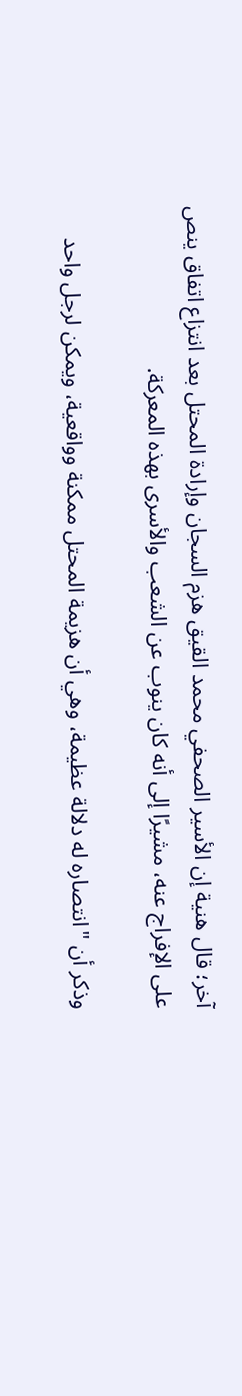آخر؛ قال هنية إن الأسير الصحفي محمد القيق هزم السجان وإرادة المحتل بعد انتزاع اتفاق ينص على الإفراج عنه، مشيرًا إلى أنه كان ينوب عن الشعب والأسرى بهذه المعركة.

وذكر أن "انتصاره له دلالة عظيمة، وهي أن هزيمة المحتل ممكنة وواقعية، ويمكن لرجل واحد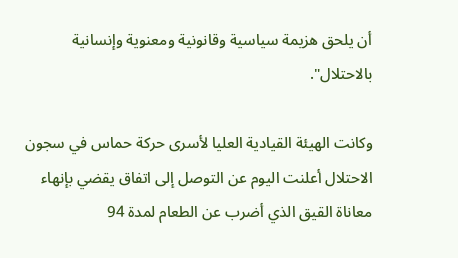أن يلحق هزيمة سياسية وقانونية ومعنوية وإنسانية بالاحتلال".

وكانت الهيئة القيادية العليا لأسرى حركة حماس في سجون الاحتلال أعلنت اليوم عن التوصل إلى اتفاق يقضي بإنهاء معاناة القيق الذي أضرب عن الطعام لمدة 94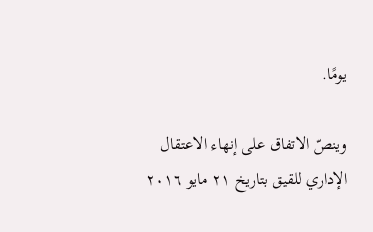يومًا.

وينصّ الاتفاق على إنهاء الاعتقال الإداري للقيق بتاريخ ٢١ مايو ٢٠١٦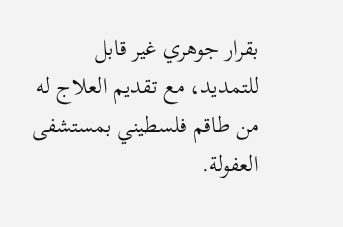بقرار جوهري غير قابل للتمديد، مع تقديم العلاج له من طاقم فلسطيني بمستشفى العفولة.